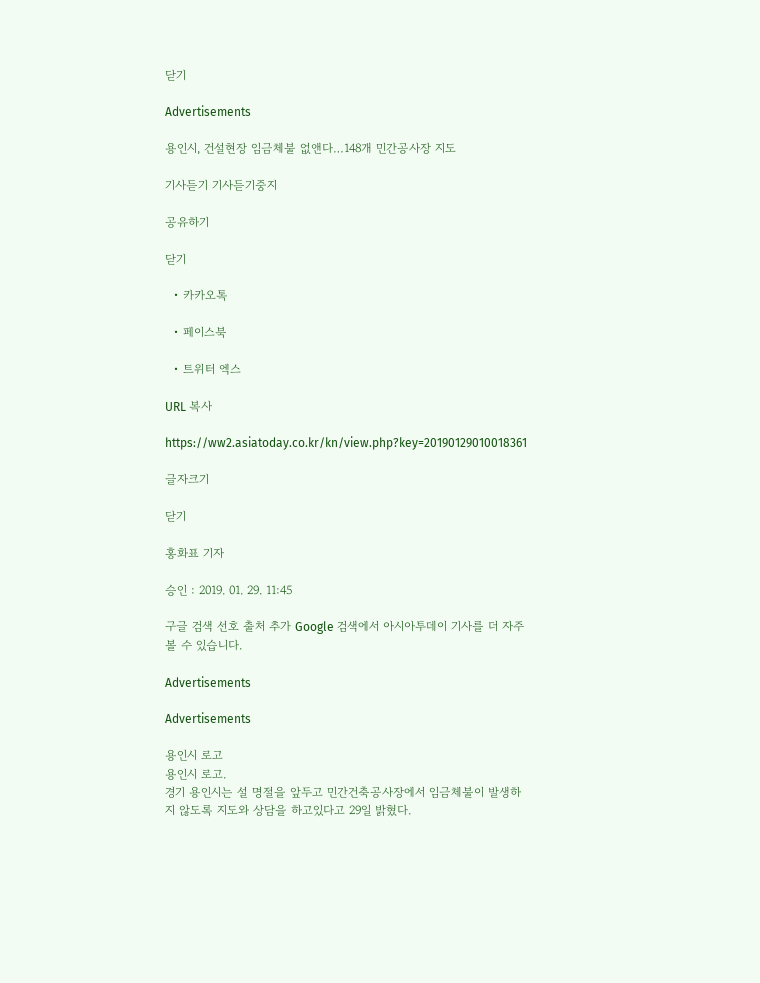닫기

Advertisements

용인시, 건설현장 임금체불 없앤다…148개 민간공사장 지도

기사듣기 기사듣기중지

공유하기

닫기

  • 카카오톡

  • 페이스북

  • 트위터 엑스

URL 복사

https://ww2.asiatoday.co.kr/kn/view.php?key=20190129010018361

글자크기

닫기

홍화표 기자

승인 : 2019. 01. 29. 11:45

구글 검색 선호 출처 추가 Google 검색에서 아시아투데이 기사를 더 자주 볼 수 있습니다.

Advertisements

Advertisements

용인시 로고
용인시 로고.
경기 용인시는 설 명절을 앞두고 민간건축공사장에서 임금체불이 발생하지 않도록 지도와 상담을 하고있다고 29일 밝혔다.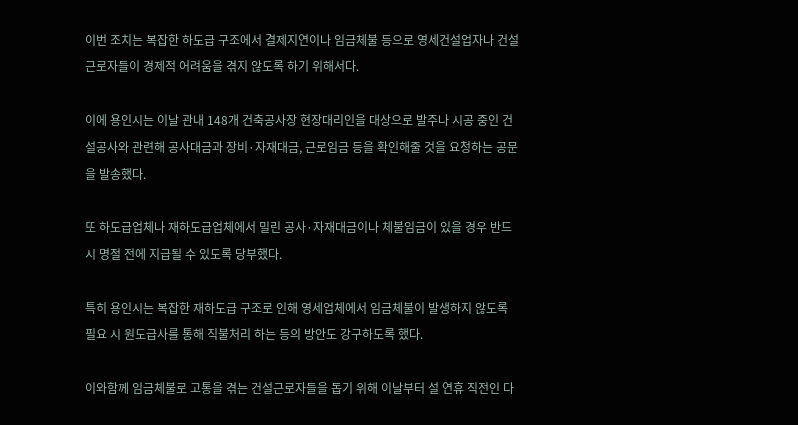이번 조치는 복잡한 하도급 구조에서 결제지연이나 임금체불 등으로 영세건설업자나 건설근로자들이 경제적 어려움을 겪지 않도록 하기 위해서다.

이에 용인시는 이날 관내 148개 건축공사장 현장대리인을 대상으로 발주나 시공 중인 건설공사와 관련해 공사대금과 장비·자재대금, 근로임금 등을 확인해줄 것을 요청하는 공문을 발송했다.

또 하도급업체나 재하도급업체에서 밀린 공사·자재대금이나 체불임금이 있을 경우 반드시 명절 전에 지급될 수 있도록 당부했다.

특히 용인시는 복잡한 재하도급 구조로 인해 영세업체에서 임금체불이 발생하지 않도록 필요 시 원도급사를 통해 직불처리 하는 등의 방안도 강구하도록 했다.

이와함께 임금체불로 고통을 겪는 건설근로자들을 돕기 위해 이날부터 설 연휴 직전인 다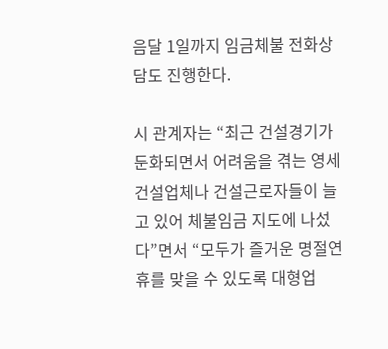음달 1일까지 임금체불 전화상담도 진행한다.

시 관계자는 “최근 건설경기가 둔화되면서 어려움을 겪는 영세건설업체나 건설근로자들이 늘고 있어 체불임금 지도에 나섰다”면서 “모두가 즐거운 명절연휴를 맞을 수 있도록 대형업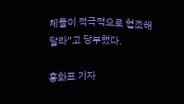체들이 적극적으로 협조해달라”고 당부했다.

홍화표 기자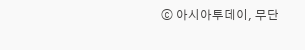ⓒ 아시아투데이, 무단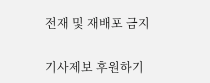전재 및 재배포 금지

기사제보 후원하기